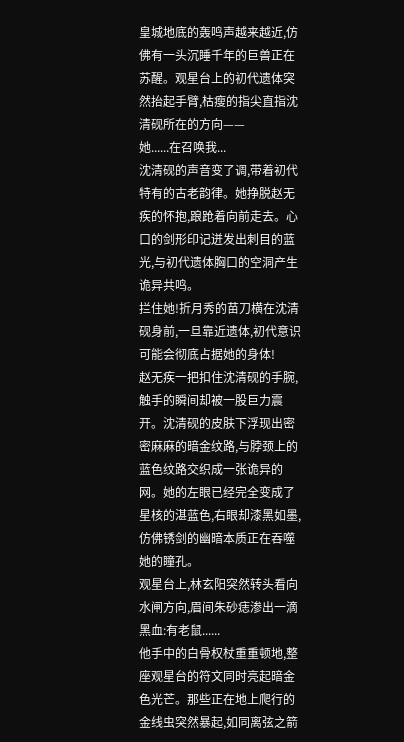皇城地底的轰鸣声越来越近,仿佛有一头沉睡千年的巨兽正在苏醒。观星台上的初代遗体突然抬起手臂,枯瘦的指尖直指沈清砚所在的方向——
她......在召唤我...
沈清砚的声音变了调,带着初代特有的古老韵律。她挣脱赵无疾的怀抱,踉跄着向前走去。心口的剑形印记迸发出刺目的蓝光,与初代遗体胸口的空洞产生诡异共鸣。
拦住她!折月秀的苗刀横在沈清砚身前,一旦靠近遗体,初代意识可能会彻底占据她的身体!
赵无疾一把扣住沈清砚的手腕,触手的瞬间却被一股巨力震开。沈清砚的皮肤下浮现出密密麻麻的暗金纹路,与脖颈上的蓝色纹路交织成一张诡异的网。她的左眼已经完全变成了星核的湛蓝色,右眼却漆黑如墨,仿佛锈剑的幽暗本质正在吞噬她的瞳孔。
观星台上,林玄阳突然转头看向水闸方向,眉间朱砂痣渗出一滴黑血:有老鼠......
他手中的白骨权杖重重顿地,整座观星台的符文同时亮起暗金色光芒。那些正在地上爬行的金线虫突然暴起,如同离弦之箭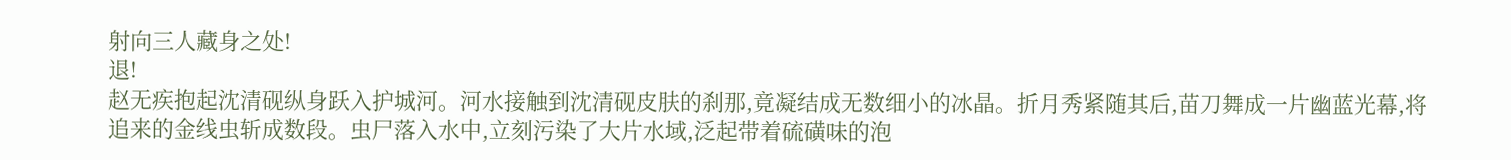射向三人藏身之处!
退!
赵无疾抱起沈清砚纵身跃入护城河。河水接触到沈清砚皮肤的刹那,竟凝结成无数细小的冰晶。折月秀紧随其后,苗刀舞成一片幽蓝光幕,将追来的金线虫斩成数段。虫尸落入水中,立刻污染了大片水域,泛起带着硫磺味的泡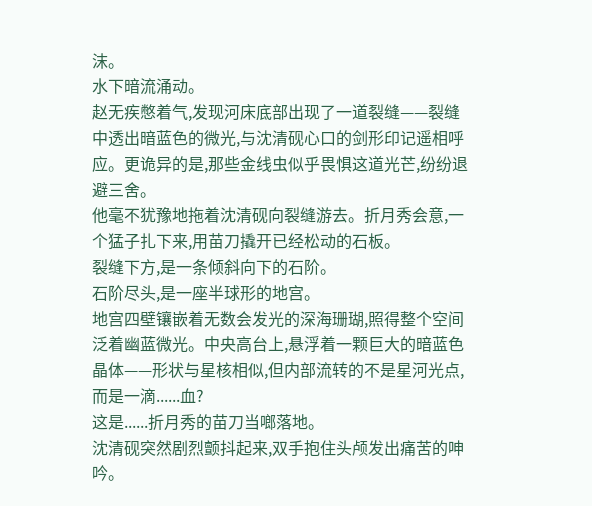沫。
水下暗流涌动。
赵无疾憋着气,发现河床底部出现了一道裂缝——裂缝中透出暗蓝色的微光,与沈清砚心口的剑形印记遥相呼应。更诡异的是,那些金线虫似乎畏惧这道光芒,纷纷退避三舍。
他毫不犹豫地拖着沈清砚向裂缝游去。折月秀会意,一个猛子扎下来,用苗刀撬开已经松动的石板。
裂缝下方,是一条倾斜向下的石阶。
石阶尽头,是一座半球形的地宫。
地宫四壁镶嵌着无数会发光的深海珊瑚,照得整个空间泛着幽蓝微光。中央高台上,悬浮着一颗巨大的暗蓝色晶体——形状与星核相似,但内部流转的不是星河光点,而是一滴......血?
这是......折月秀的苗刀当啷落地。
沈清砚突然剧烈颤抖起来,双手抱住头颅发出痛苦的呻吟。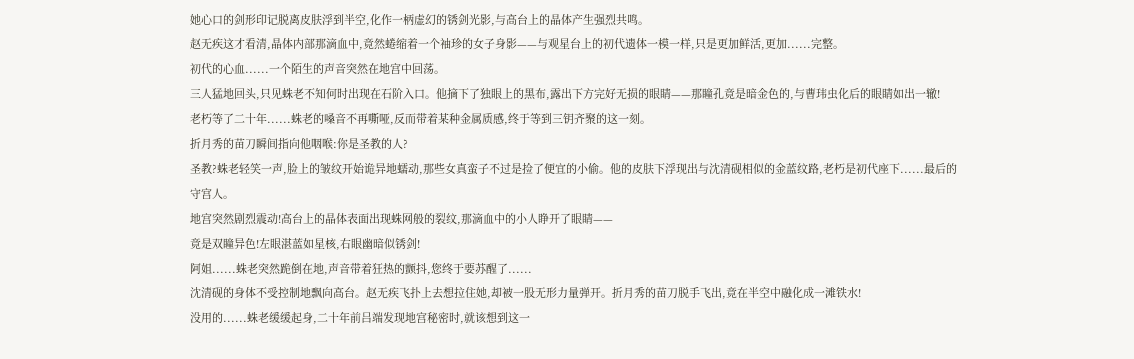她心口的剑形印记脱离皮肤浮到半空,化作一柄虚幻的锈剑光影,与高台上的晶体产生强烈共鸣。
赵无疾这才看清,晶体内部那滴血中,竟然蜷缩着一个袖珍的女子身影——与观星台上的初代遗体一模一样,只是更加鲜活,更加......完整。
初代的心血......一个陌生的声音突然在地宫中回荡。
三人猛地回头,只见蛛老不知何时出现在石阶入口。他摘下了独眼上的黑布,露出下方完好无损的眼睛——那瞳孔竟是暗金色的,与曹玮虫化后的眼睛如出一辙!
老朽等了二十年......蛛老的嗓音不再嘶哑,反而带着某种金属质感,终于等到三钥齐聚的这一刻。
折月秀的苗刀瞬间指向他咽喉:你是圣教的人?
圣教?蛛老轻笑一声,脸上的皱纹开始诡异地蠕动,那些女真蛮子不过是捡了便宜的小偷。他的皮肤下浮现出与沈清砚相似的金蓝纹路,老朽是初代座下......最后的守宫人。
地宫突然剧烈震动!高台上的晶体表面出现蛛网般的裂纹,那滴血中的小人睁开了眼睛——
竟是双瞳异色!左眼湛蓝如星核,右眼幽暗似锈剑!
阿姐......蛛老突然跪倒在地,声音带着狂热的颤抖,您终于要苏醒了......
沈清砚的身体不受控制地飘向高台。赵无疾飞扑上去想拉住她,却被一股无形力量弹开。折月秀的苗刀脱手飞出,竟在半空中融化成一滩铁水!
没用的......蛛老缓缓起身,二十年前吕端发现地宫秘密时,就该想到这一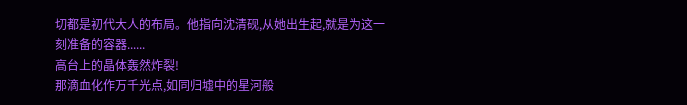切都是初代大人的布局。他指向沈清砚,从她出生起,就是为这一刻准备的容器......
高台上的晶体轰然炸裂!
那滴血化作万千光点,如同归墟中的星河般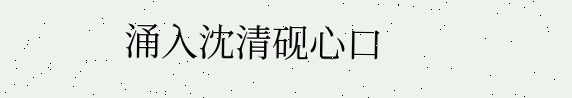涌入沈清砚心口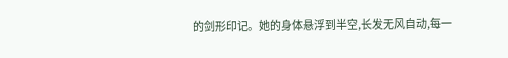的剑形印记。她的身体悬浮到半空,长发无风自动,每一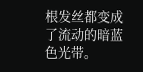根发丝都变成了流动的暗蓝色光带。